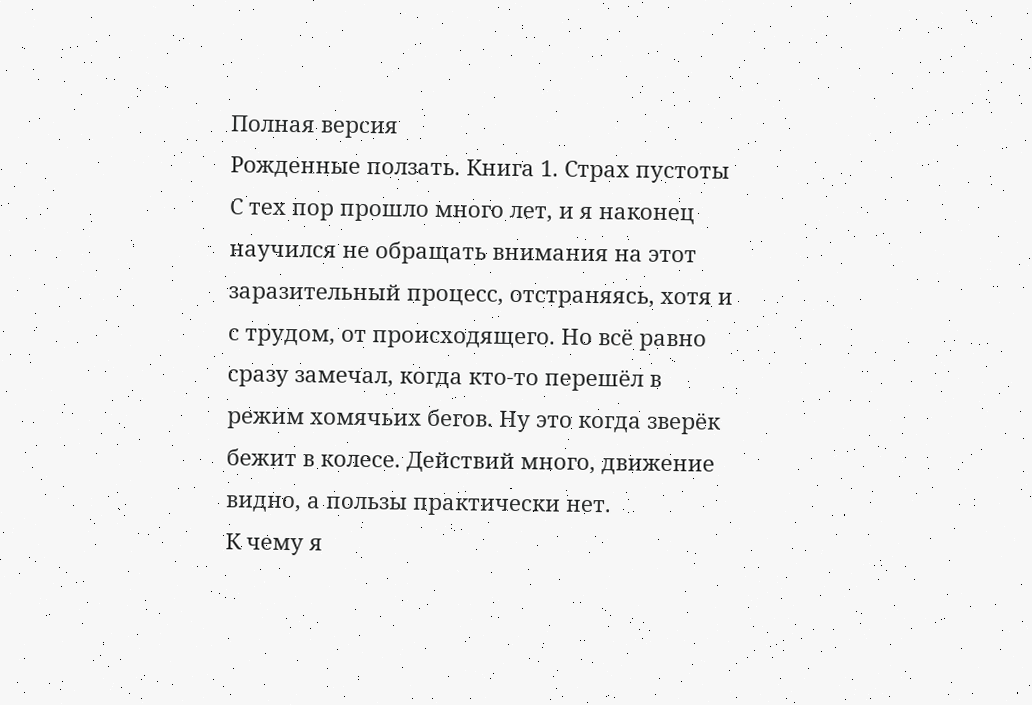Полная версия
Рожденные ползать. Книга 1. Страх пустоты
С тех пор прошло много лет, и я наконец научился не обращать внимания на этот заразительный процесс, отстраняясь, хотя и с трудом, от происходящего. Но всё равно сразу замечал, когда кто-то перешёл в режим хомячьих бегов. Ну это когда зверёк бежит в колесе. Действий много, движение видно, а пользы практически нет.
К чему я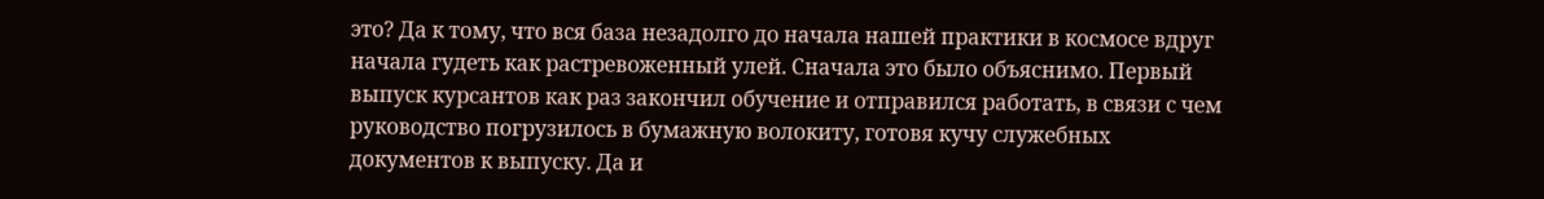это? Да к тому, что вся база незадолго до начала нашей практики в космосе вдруг начала гудеть как растревоженный улей. Сначала это было объяснимо. Первый выпуск курсантов как раз закончил обучение и отправился работать, в связи с чем руководство погрузилось в бумажную волокиту, готовя кучу служебных документов к выпуску. Да и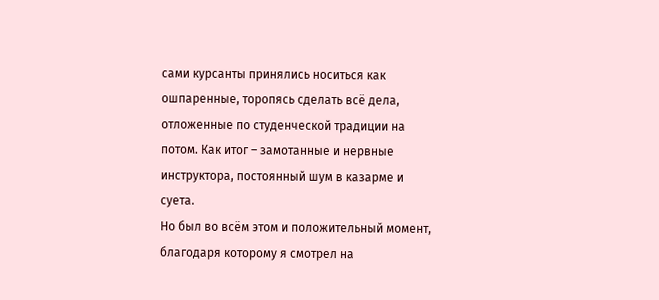сами курсанты принялись носиться как ошпаренные, торопясь сделать всё дела, отложенные по студенческой традиции на потом. Как итог – замотанные и нервные инструктора, постоянный шум в казарме и суета.
Но был во всём этом и положительный момент, благодаря которому я смотрел на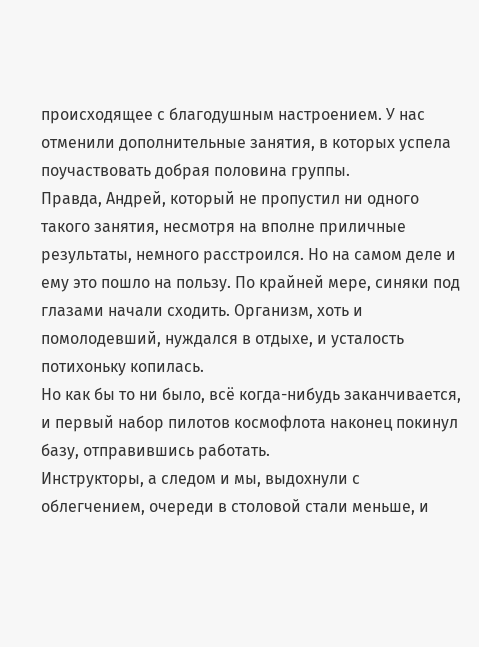происходящее с благодушным настроением. У нас отменили дополнительные занятия, в которых успела поучаствовать добрая половина группы.
Правда, Андрей, который не пропустил ни одного такого занятия, несмотря на вполне приличные результаты, немного расстроился. Но на самом деле и ему это пошло на пользу. По крайней мере, синяки под глазами начали сходить. Организм, хоть и помолодевший, нуждался в отдыхе, и усталость потихоньку копилась.
Но как бы то ни было, всё когда-нибудь заканчивается, и первый набор пилотов космофлота наконец покинул базу, отправившись работать.
Инструкторы, а следом и мы, выдохнули с облегчением, очереди в столовой стали меньше, и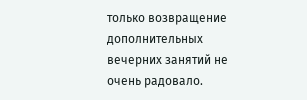только возвращение дополнительных вечерних занятий не очень радовало.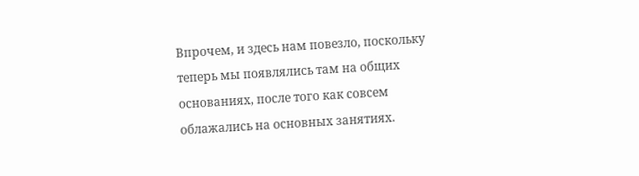Впрочем, и здесь нам повезло, поскольку теперь мы появлялись там на общих основаниях, после того как совсем облажались на основных занятиях.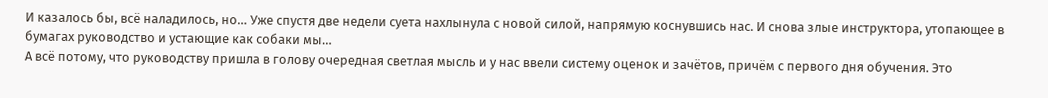И казалось бы, всё наладилось, но… Уже спустя две недели суета нахлынула с новой силой, напрямую коснувшись нас. И снова злые инструктора, утопающее в бумагах руководство и устающие как собаки мы…
А всё потому, что руководству пришла в голову очередная светлая мысль и у нас ввели систему оценок и зачётов, причём с первого дня обучения. Это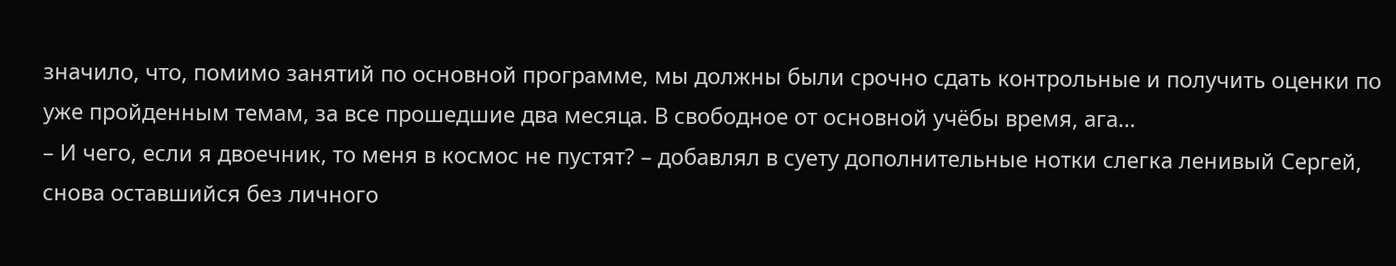значило, что, помимо занятий по основной программе, мы должны были срочно сдать контрольные и получить оценки по уже пройденным темам, за все прошедшие два месяца. В свободное от основной учёбы время, ага…
– И чего, если я двоечник, то меня в космос не пустят? – добавлял в суету дополнительные нотки слегка ленивый Сергей, снова оставшийся без личного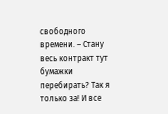свободного времени. – Стану весь контракт тут бумажки перебирать? Так я только за! И все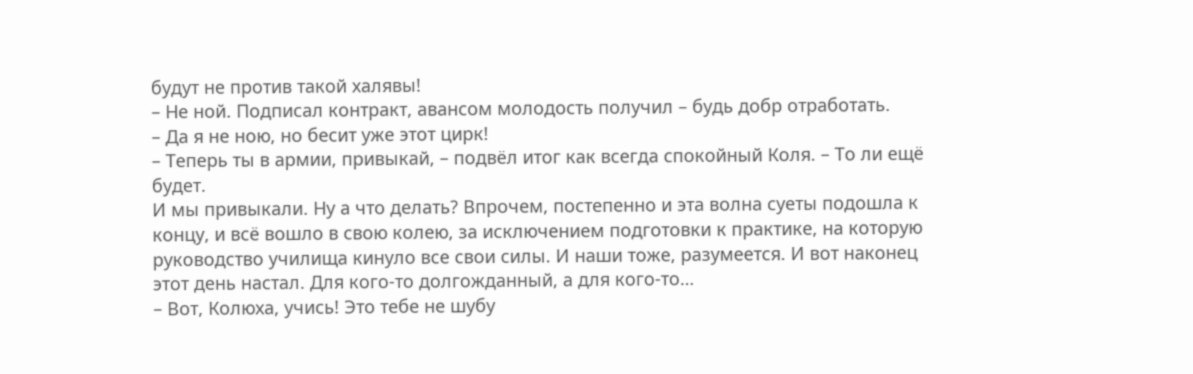будут не против такой халявы!
– Не ной. Подписал контракт, авансом молодость получил – будь добр отработать.
– Да я не ною, но бесит уже этот цирк!
– Теперь ты в армии, привыкай, – подвёл итог как всегда спокойный Коля. – То ли ещё будет.
И мы привыкали. Ну а что делать? Впрочем, постепенно и эта волна суеты подошла к концу, и всё вошло в свою колею, за исключением подготовки к практике, на которую руководство училища кинуло все свои силы. И наши тоже, разумеется. И вот наконец этот день настал. Для кого-то долгожданный, а для кого-то…
– Вот, Колюха, учись! Это тебе не шубу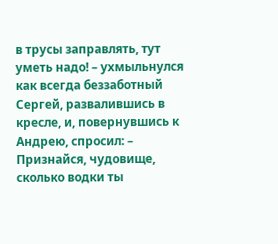в трусы заправлять, тут уметь надо! – ухмыльнулся как всегда беззаботный Сергей, развалившись в кресле, и, повернувшись к Андрею, спросил: – Признайся, чудовище, сколько водки ты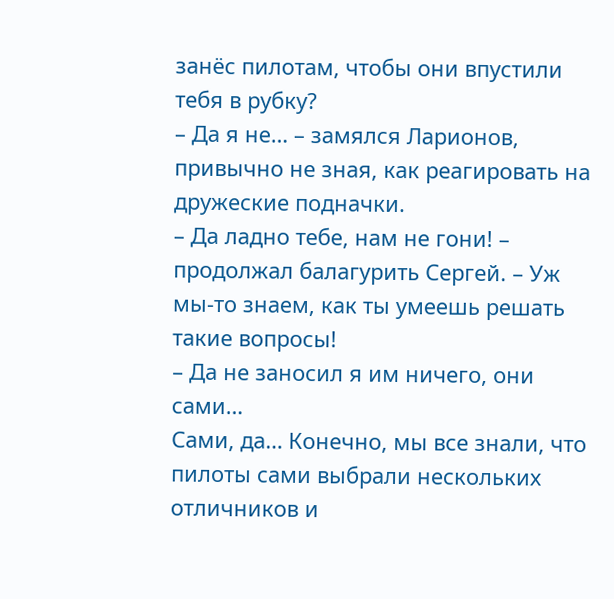занёс пилотам, чтобы они впустили тебя в рубку?
– Да я не… – замялся Ларионов, привычно не зная, как реагировать на дружеские подначки.
– Да ладно тебе, нам не гони! – продолжал балагурить Сергей. – Уж мы-то знаем, как ты умеешь решать такие вопросы!
– Да не заносил я им ничего, они сами…
Сами, да… Конечно, мы все знали, что пилоты сами выбрали нескольких отличников и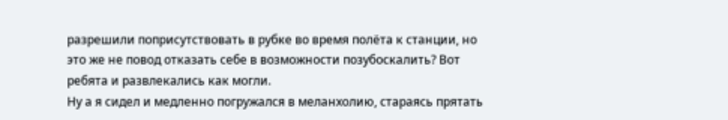разрешили поприсутствовать в рубке во время полёта к станции, но это же не повод отказать себе в возможности позубоскалить? Вот ребята и развлекались как могли.
Ну а я сидел и медленно погружался в меланхолию, стараясь прятать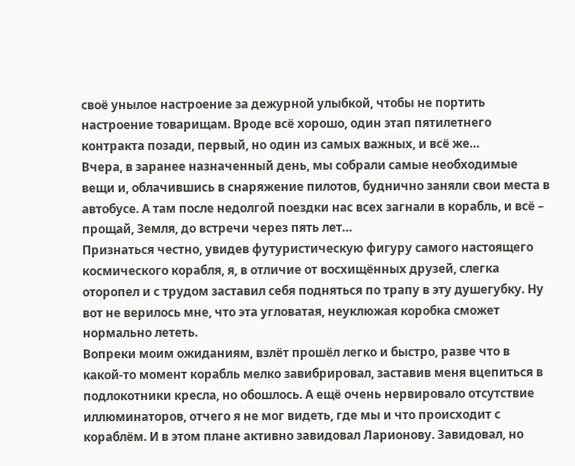своё унылое настроение за дежурной улыбкой, чтобы не портить настроение товарищам. Вроде всё хорошо, один этап пятилетнего контракта позади, первый, но один из самых важных, и всё же…
Вчера, в заранее назначенный день, мы собрали самые необходимые вещи и, облачившись в снаряжение пилотов, буднично заняли свои места в автобусе. А там после недолгой поездки нас всех загнали в корабль, и всё – прощай, Земля, до встречи через пять лет…
Признаться честно, увидев футуристическую фигуру самого настоящего космического корабля, я, в отличие от восхищённых друзей, слегка оторопел и с трудом заставил себя подняться по трапу в эту душегубку. Ну вот не верилось мне, что эта угловатая, неуклюжая коробка сможет нормально лететь.
Вопреки моим ожиданиям, взлёт прошёл легко и быстро, разве что в какой-то момент корабль мелко завибрировал, заставив меня вцепиться в подлокотники кресла, но обошлось. А ещё очень нервировало отсутствие иллюминаторов, отчего я не мог видеть, где мы и что происходит с кораблём. И в этом плане активно завидовал Ларионову. Завидовал, но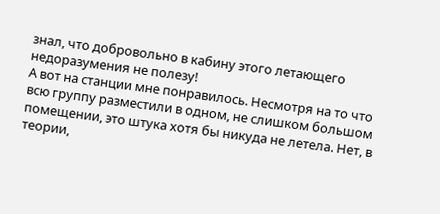знал, что добровольно в кабину этого летающего недоразумения не полезу!
А вот на станции мне понравилось. Несмотря на то что всю группу разместили в одном, не слишком большом помещении, это штука хотя бы никуда не летела. Нет, в теории,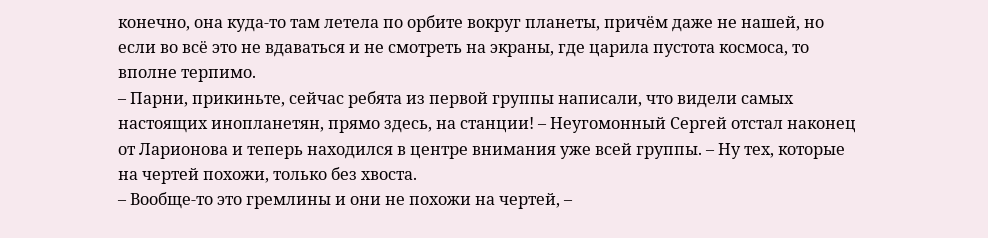конечно, она куда-то там летела по орбите вокруг планеты, причём даже не нашей, но если во всё это не вдаваться и не смотреть на экраны, где царила пустота космоса, то вполне терпимо.
– Парни, прикиньте, сейчас ребята из первой группы написали, что видели самых настоящих инопланетян, прямо здесь, на станции! – Неугомонный Сергей отстал наконец от Ларионова и теперь находился в центре внимания уже всей группы. – Ну тех, которые на чертей похожи, только без хвоста.
– Вообще-то это гремлины и они не похожи на чертей, –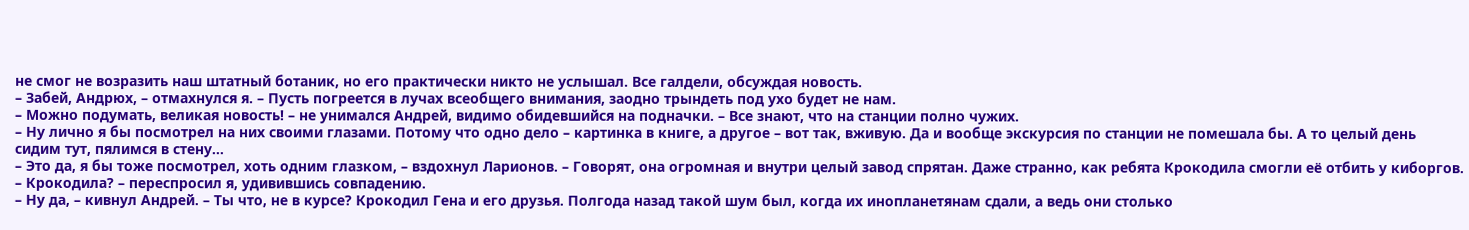не смог не возразить наш штатный ботаник, но его практически никто не услышал. Все галдели, обсуждая новость.
– Забей, Андрюх, – отмахнулся я. – Пусть погреется в лучах всеобщего внимания, заодно трындеть под ухо будет не нам.
– Можно подумать, великая новость! – не унимался Андрей, видимо обидевшийся на подначки. – Все знают, что на станции полно чужих.
– Ну лично я бы посмотрел на них своими глазами. Потому что одно дело – картинка в книге, а другое – вот так, вживую. Да и вообще экскурсия по станции не помешала бы. А то целый день сидим тут, пялимся в стену…
– Это да, я бы тоже посмотрел, хоть одним глазком, – вздохнул Ларионов. – Говорят, она огромная и внутри целый завод спрятан. Даже странно, как ребята Крокодила смогли её отбить у киборгов.
– Крокодила? – переспросил я, удивившись совпадению.
– Ну да, – кивнул Андрей. – Ты что, не в курсе? Крокодил Гена и его друзья. Полгода назад такой шум был, когда их инопланетянам сдали, а ведь они столько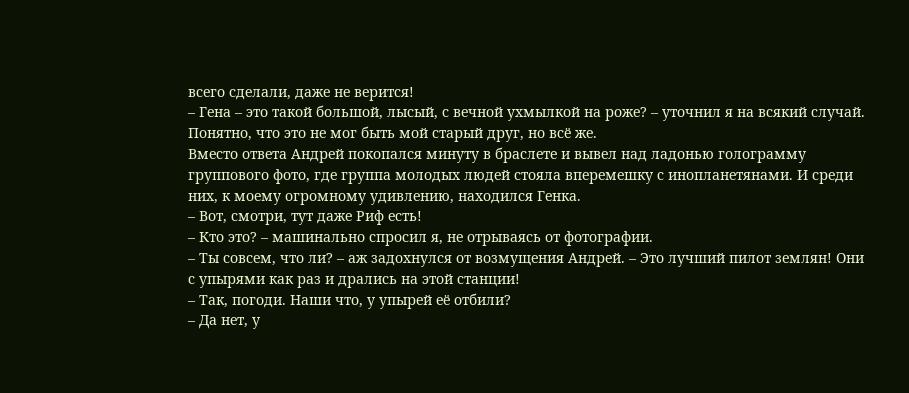всего сделали, даже не верится!
– Гена – это такой большой, лысый, с вечной ухмылкой на роже? – уточнил я на всякий случай. Понятно, что это не мог быть мой старый друг, но всё же.
Вместо ответа Андрей покопался минуту в браслете и вывел над ладонью голограмму группового фото, где группа молодых людей стояла вперемешку с инопланетянами. И среди них, к моему огромному удивлению, находился Генка.
– Вот, смотри, тут даже Риф есть!
– Кто это? – машинально спросил я, не отрываясь от фотографии.
– Ты совсем, что ли? – аж задохнулся от возмущения Андрей. – Это лучший пилот землян! Они с упырями как раз и дрались на этой станции!
– Так, погоди. Наши что, у упырей её отбили?
– Да нет, у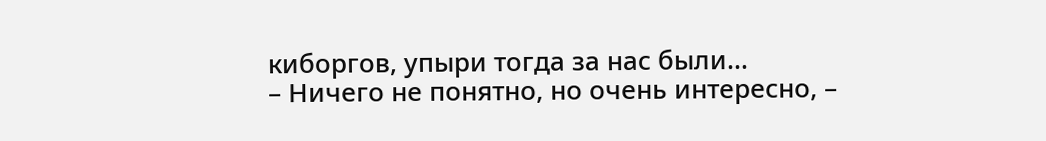киборгов, упыри тогда за нас были…
– Ничего не понятно, но очень интересно, –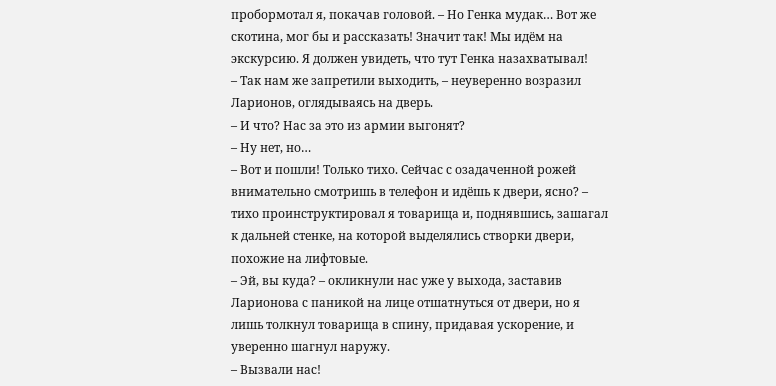пробормотал я, покачав головой. – Но Генка мудак… Вот же скотина, мог бы и рассказать! Значит так! Мы идём на экскурсию. Я должен увидеть, что тут Генка назахватывал!
– Так нам же запретили выходить, – неуверенно возразил Ларионов, оглядываясь на дверь.
– И что? Нас за это из армии выгонят?
– Ну нет, но…
– Вот и пошли! Только тихо. Сейчас с озадаченной рожей внимательно смотришь в телефон и идёшь к двери, ясно? – тихо проинструктировал я товарища и, поднявшись, зашагал к дальней стенке, на которой выделялись створки двери, похожие на лифтовые.
– Эй, вы куда? – окликнули нас уже у выхода, заставив Ларионова с паникой на лице отшатнуться от двери, но я лишь толкнул товарища в спину, придавая ускорение, и уверенно шагнул наружу.
– Вызвали нас!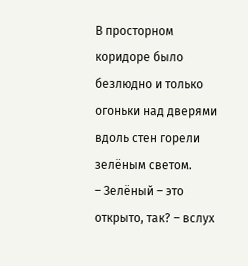В просторном коридоре было безлюдно и только огоньки над дверями вдоль стен горели зелёным светом.
– Зелёный – это открыто, так? – вслух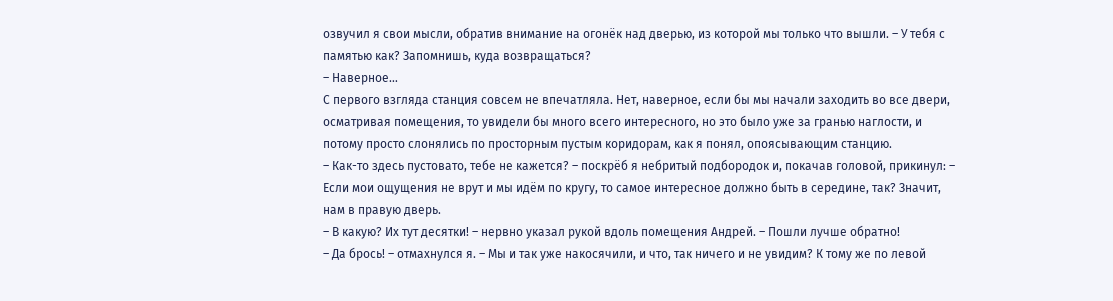озвучил я свои мысли, обратив внимание на огонёк над дверью, из которой мы только что вышли. – У тебя с памятью как? Запомнишь, куда возвращаться?
– Наверное…
С первого взгляда станция совсем не впечатляла. Нет, наверное, если бы мы начали заходить во все двери, осматривая помещения, то увидели бы много всего интересного, но это было уже за гранью наглости, и потому просто слонялись по просторным пустым коридорам, как я понял, опоясывающим станцию.
– Как-то здесь пустовато, тебе не кажется? – поскрёб я небритый подбородок и, покачав головой, прикинул: – Если мои ощущения не врут и мы идём по кругу, то самое интересное должно быть в середине, так? Значит, нам в правую дверь.
– В какую? Их тут десятки! – нервно указал рукой вдоль помещения Андрей. – Пошли лучше обратно!
– Да брось! – отмахнулся я. – Мы и так уже накосячили, и что, так ничего и не увидим? К тому же по левой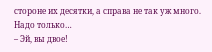стороне их десятки, а справа не так уж много. Надо только…
– Эй, вы двое!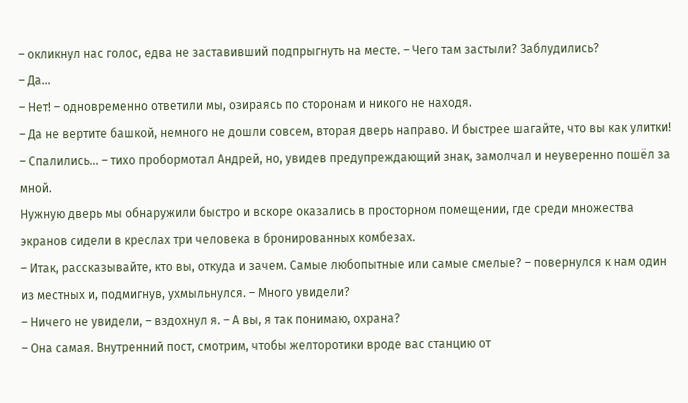– окликнул нас голос, едва не заставивший подпрыгнуть на месте. – Чего там застыли? Заблудились?
– Да…
– Нет! – одновременно ответили мы, озираясь по сторонам и никого не находя.
– Да не вертите башкой, немного не дошли совсем, вторая дверь направо. И быстрее шагайте, что вы как улитки!
– Спалились… – тихо пробормотал Андрей, но, увидев предупреждающий знак, замолчал и неуверенно пошёл за мной.
Нужную дверь мы обнаружили быстро и вскоре оказались в просторном помещении, где среди множества экранов сидели в креслах три человека в бронированных комбезах.
– Итак, рассказывайте, кто вы, откуда и зачем. Самые любопытные или самые смелые? – повернулся к нам один из местных и, подмигнув, ухмыльнулся. – Много увидели?
– Ничего не увидели, – вздохнул я. – А вы, я так понимаю, охрана?
– Она самая. Внутренний пост, смотрим, чтобы желторотики вроде вас станцию от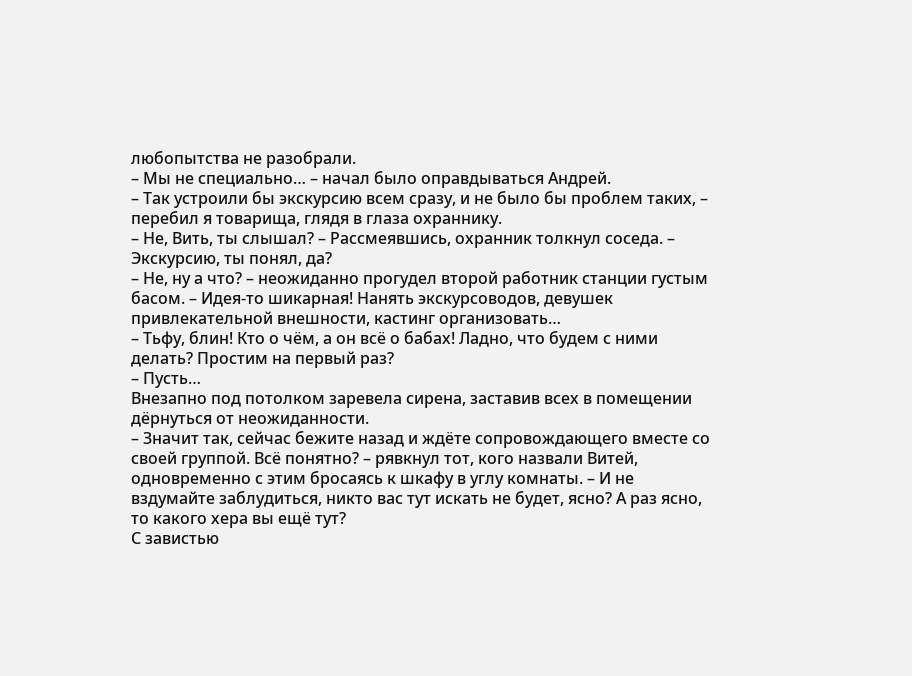любопытства не разобрали.
– Мы не специально… – начал было оправдываться Андрей.
– Так устроили бы экскурсию всем сразу, и не было бы проблем таких, – перебил я товарища, глядя в глаза охраннику.
– Не, Вить, ты слышал? – Рассмеявшись, охранник толкнул соседа. – Экскурсию, ты понял, да?
– Не, ну а что? – неожиданно прогудел второй работник станции густым басом. – Идея-то шикарная! Нанять экскурсоводов, девушек привлекательной внешности, кастинг организовать…
– Тьфу, блин! Кто о чём, а он всё о бабах! Ладно, что будем с ними делать? Простим на первый раз?
– Пусть…
Внезапно под потолком заревела сирена, заставив всех в помещении дёрнуться от неожиданности.
– Значит так, сейчас бежите назад и ждёте сопровождающего вместе со своей группой. Всё понятно? – рявкнул тот, кого назвали Витей, одновременно с этим бросаясь к шкафу в углу комнаты. – И не вздумайте заблудиться, никто вас тут искать не будет, ясно? А раз ясно, то какого хера вы ещё тут?
С завистью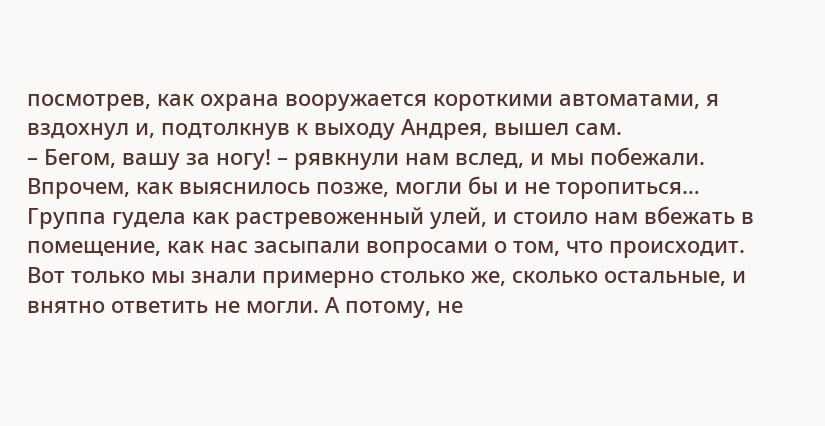посмотрев, как охрана вооружается короткими автоматами, я вздохнул и, подтолкнув к выходу Андрея, вышел сам.
– Бегом, вашу за ногу! – рявкнули нам вслед, и мы побежали. Впрочем, как выяснилось позже, могли бы и не торопиться…
Группа гудела как растревоженный улей, и стоило нам вбежать в помещение, как нас засыпали вопросами о том, что происходит. Вот только мы знали примерно столько же, сколько остальные, и внятно ответить не могли. А потому, не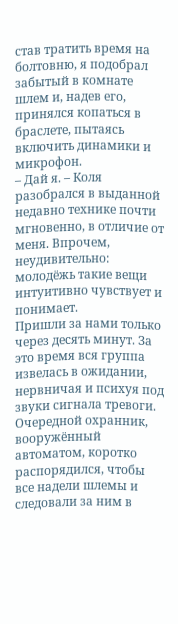став тратить время на болтовню, я подобрал забытый в комнате шлем и, надев его, принялся копаться в браслете, пытаясь включить динамики и микрофон.
– Дай я. – Коля разобрался в выданной недавно технике почти мгновенно, в отличие от меня. Впрочем, неудивительно: молодёжь такие вещи интуитивно чувствует и понимает.
Пришли за нами только через десять минут. За это время вся группа извелась в ожидании, нервничая и психуя под звуки сигнала тревоги.
Очередной охранник, вооружённый автоматом, коротко распорядился, чтобы все надели шлемы и следовали за ним в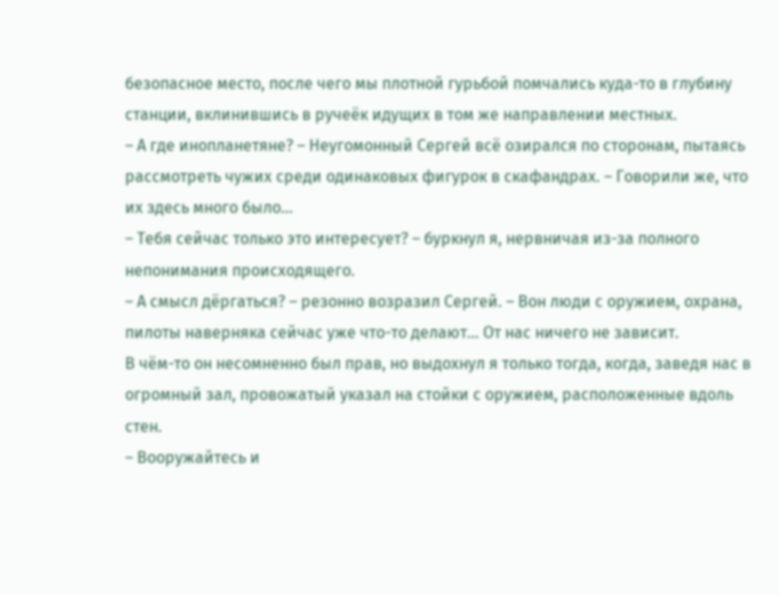безопасное место, после чего мы плотной гурьбой помчались куда-то в глубину станции, вклинившись в ручеёк идущих в том же направлении местных.
– А где инопланетяне? – Неугомонный Сергей всё озирался по сторонам, пытаясь рассмотреть чужих среди одинаковых фигурок в скафандрах. – Говорили же, что их здесь много было…
– Тебя сейчас только это интересует? – буркнул я, нервничая из-за полного непонимания происходящего.
– А смысл дёргаться? – резонно возразил Сергей. – Вон люди с оружием, охрана, пилоты наверняка сейчас уже что-то делают… От нас ничего не зависит.
В чём-то он несомненно был прав, но выдохнул я только тогда, когда, заведя нас в огромный зал, провожатый указал на стойки с оружием, расположенные вдоль стен.
– Вооружайтесь и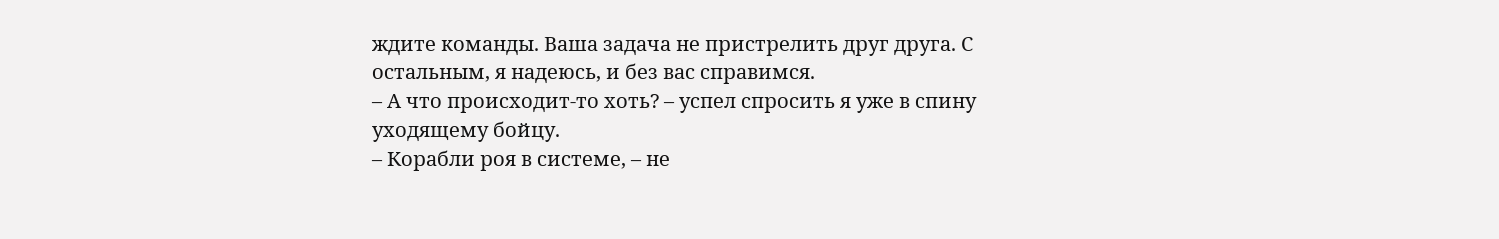ждите команды. Ваша задача не пристрелить друг друга. С остальным, я надеюсь, и без вас справимся.
– А что происходит-то хоть? – успел спросить я уже в спину уходящему бойцу.
– Корабли роя в системе, – не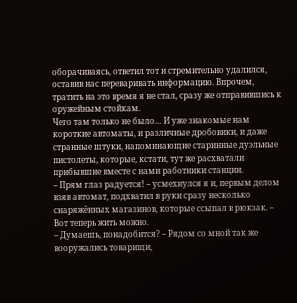оборачиваясь, ответил тот и стремительно удалился, оставив нас переваривать информацию. Впрочем, тратить на это время я не стал, сразу же отправившись к оружейным стойкам.
Чего там только не было… И уже знакомые нам короткие автоматы, и различные дробовики, и даже странные штуки, напоминающие старинные дуэльные пистолеты, которые, кстати, тут же расхватали прибывшие вместе с нами работники станции.
– Прям глаз радуется! – усмехнулся я и, первым делом взяв автомат, подхватил в руки сразу несколько снаряжённых магазинов, которые ссыпал в рюкзак. – Вот теперь жить можно.
– Думаешь, понадобится? – Рядом со мной так же вооружались товарищи,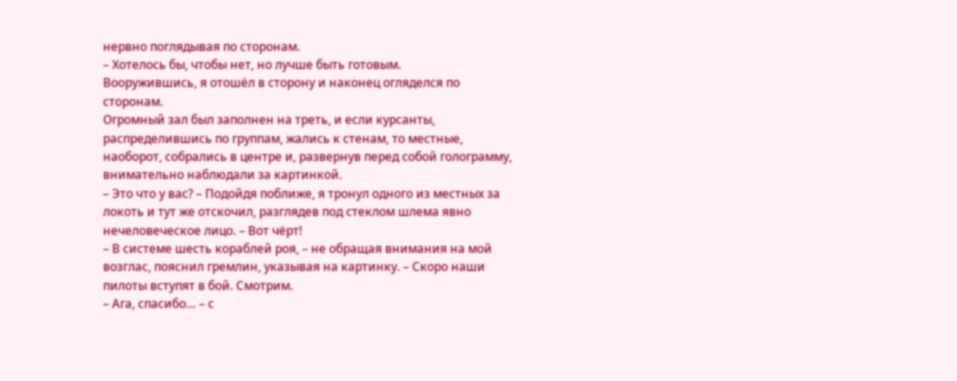нервно поглядывая по сторонам.
– Хотелось бы, чтобы нет, но лучше быть готовым.
Вооружившись, я отошёл в сторону и наконец огляделся по сторонам.
Огромный зал был заполнен на треть, и если курсанты, распределившись по группам, жались к стенам, то местные, наоборот, собрались в центре и, развернув перед собой голограмму, внимательно наблюдали за картинкой.
– Это что у вас? – Подойдя поближе, я тронул одного из местных за локоть и тут же отскочил, разглядев под стеклом шлема явно нечеловеческое лицо. – Вот чёрт!
– В системе шесть кораблей роя, – не обращая внимания на мой возглас, пояснил гремлин, указывая на картинку. – Скоро наши пилоты вступят в бой. Смотрим.
– Ага, спасибо… – с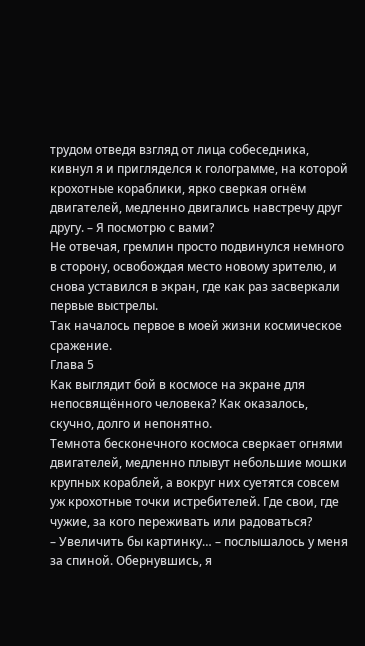трудом отведя взгляд от лица собеседника, кивнул я и пригляделся к голограмме, на которой крохотные кораблики, ярко сверкая огнём двигателей, медленно двигались навстречу друг другу. – Я посмотрю с вами?
Не отвечая, гремлин просто подвинулся немного в сторону, освобождая место новому зрителю, и снова уставился в экран, где как раз засверкали первые выстрелы.
Так началось первое в моей жизни космическое сражение.
Глава 5
Как выглядит бой в космосе на экране для непосвящённого человека? Как оказалось, скучно, долго и непонятно.
Темнота бесконечного космоса сверкает огнями двигателей, медленно плывут небольшие мошки крупных кораблей, а вокруг них суетятся совсем уж крохотные точки истребителей. Где свои, где чужие, за кого переживать или радоваться?
– Увеличить бы картинку… – послышалось у меня за спиной. Обернувшись, я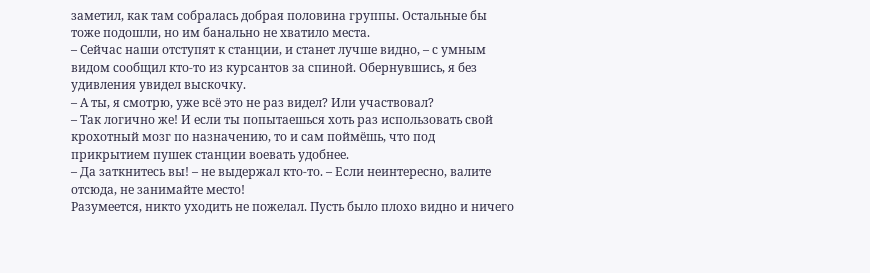заметил, как там собралась добрая половина группы. Остальные бы тоже подошли, но им банально не хватило места.
– Сейчас наши отступят к станции, и станет лучше видно, – с умным видом сообщил кто-то из курсантов за спиной. Обернувшись, я без удивления увидел выскочку.
– А ты, я смотрю, уже всё это не раз видел? Или участвовал?
– Так логично же! И если ты попытаешься хоть раз использовать свой крохотный мозг по назначению, то и сам поймёшь, что под прикрытием пушек станции воевать удобнее.
– Да заткнитесь вы! – не выдержал кто-то. – Если неинтересно, валите отсюда, не занимайте место!
Разумеется, никто уходить не пожелал. Пусть было плохо видно и ничего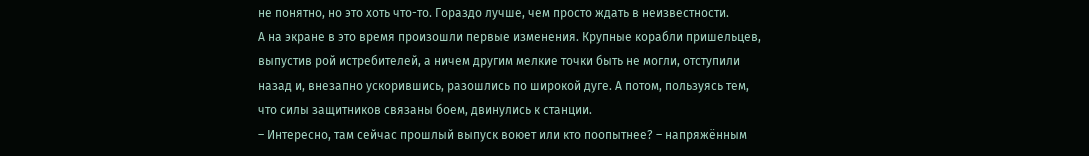не понятно, но это хоть что-то. Гораздо лучше, чем просто ждать в неизвестности.
А на экране в это время произошли первые изменения. Крупные корабли пришельцев, выпустив рой истребителей, а ничем другим мелкие точки быть не могли, отступили назад и, внезапно ускорившись, разошлись по широкой дуге. А потом, пользуясь тем, что силы защитников связаны боем, двинулись к станции.
– Интересно, там сейчас прошлый выпуск воюет или кто поопытнее? – напряжённым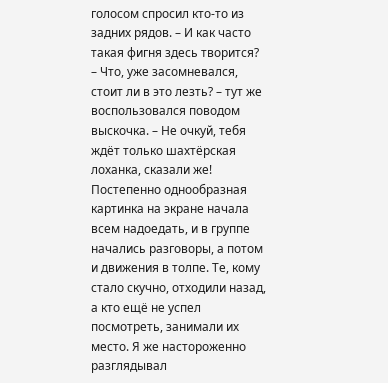голосом спросил кто-то из задних рядов. – И как часто такая фигня здесь творится?
– Что, уже засомневался, стоит ли в это лезть? – тут же воспользовался поводом выскочка. – Не очкуй, тебя ждёт только шахтёрская лоханка, сказали же!
Постепенно однообразная картинка на экране начала всем надоедать, и в группе начались разговоры, а потом и движения в толпе. Те, кому стало скучно, отходили назад, а кто ещё не успел посмотреть, занимали их место. Я же настороженно разглядывал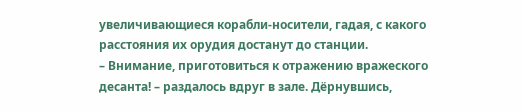увеличивающиеся корабли-носители, гадая, с какого расстояния их орудия достанут до станции.
– Внимание, приготовиться к отражению вражеского десанта! – раздалось вдруг в зале. Дёрнувшись,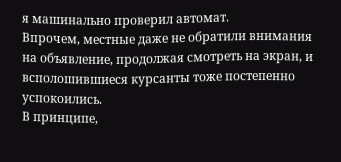я машинально проверил автомат.
Впрочем, местные даже не обратили внимания на объявление, продолжая смотреть на экран, и всполошившиеся курсанты тоже постепенно успокоились.
В принципе,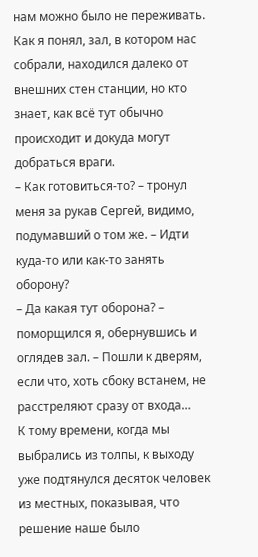нам можно было не переживать. Как я понял, зал, в котором нас собрали, находился далеко от внешних стен станции, но кто знает, как всё тут обычно происходит и докуда могут добраться враги.
– Как готовиться-то? – тронул меня за рукав Сергей, видимо, подумавший о том же. – Идти куда-то или как-то занять оборону?
– Да какая тут оборона? – поморщился я, обернувшись и оглядев зал. – Пошли к дверям, если что, хоть сбоку встанем, не расстреляют сразу от входа…
К тому времени, когда мы выбрались из толпы, к выходу уже подтянулся десяток человек из местных, показывая, что решение наше было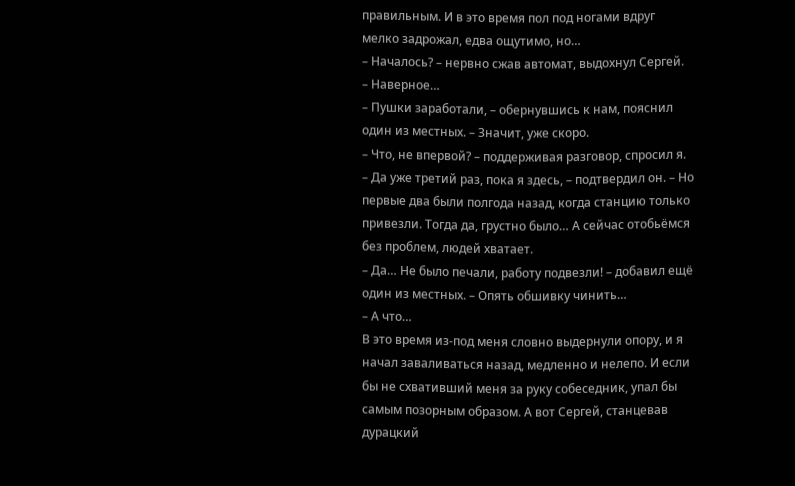правильным. И в это время пол под ногами вдруг мелко задрожал, едва ощутимо, но…
– Началось? – нервно сжав автомат, выдохнул Сергей.
– Наверное…
– Пушки заработали, – обернувшись к нам, пояснил один из местных. – Значит, уже скоро.
– Что, не впервой? – поддерживая разговор, спросил я.
– Да уже третий раз, пока я здесь, – подтвердил он. – Но первые два были полгода назад, когда станцию только привезли. Тогда да, грустно было… А сейчас отобьёмся без проблем, людей хватает.
– Да… Не было печали, работу подвезли! – добавил ещё один из местных. – Опять обшивку чинить…
– А что…
В это время из-под меня словно выдернули опору, и я начал заваливаться назад, медленно и нелепо. И если бы не схвативший меня за руку собеседник, упал бы самым позорным образом. А вот Сергей, станцевав дурацкий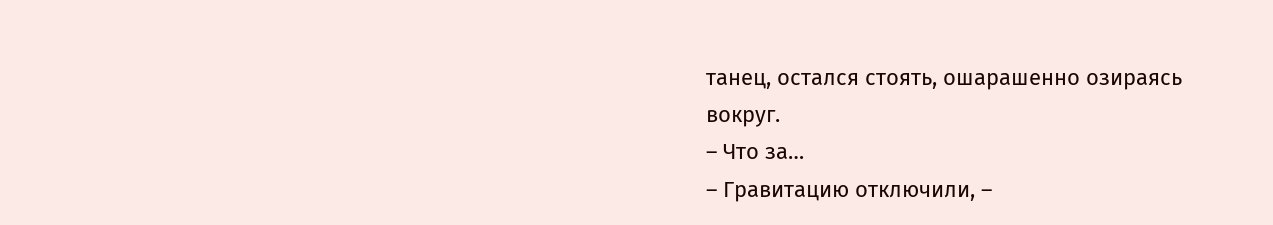танец, остался стоять, ошарашенно озираясь вокруг.
– Что за…
– Гравитацию отключили, –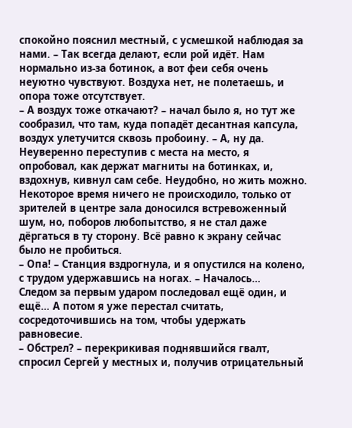спокойно пояснил местный, с усмешкой наблюдая за нами. – Так всегда делают, если рой идёт. Нам нормально из-за ботинок, а вот феи себя очень неуютно чувствуют. Воздуха нет, не полетаешь, и опора тоже отсутствует.
– А воздух тоже откачают? – начал было я, но тут же сообразил, что там, куда попадёт десантная капсула, воздух улетучится сквозь пробоину. – А, ну да.
Неуверенно переступив с места на место, я опробовал, как держат магниты на ботинках, и, вздохнув, кивнул сам себе. Неудобно, но жить можно.
Некоторое время ничего не происходило, только от зрителей в центре зала доносился встревоженный шум, но, поборов любопытство, я не стал даже дёргаться в ту сторону. Всё равно к экрану сейчас было не пробиться.
– Опа! – Станция вздрогнула, и я опустился на колено, с трудом удержавшись на ногах. – Началось…
Следом за первым ударом последовал ещё один, и ещё… А потом я уже перестал считать, сосредоточившись на том, чтобы удержать равновесие.
– Обстрел? – перекрикивая поднявшийся гвалт, спросил Сергей у местных и, получив отрицательный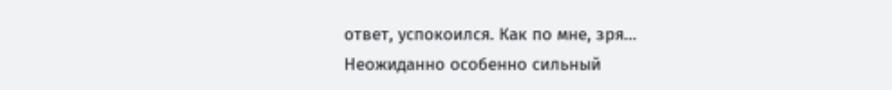ответ, успокоился. Как по мне, зря…
Неожиданно особенно сильный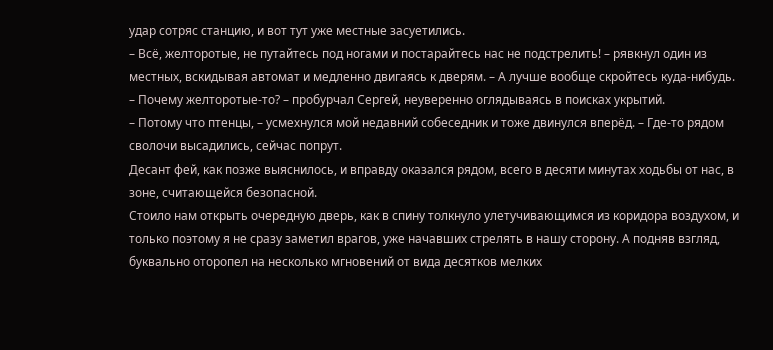удар сотряс станцию, и вот тут уже местные засуетились.
– Всё, желторотые, не путайтесь под ногами и постарайтесь нас не подстрелить! – рявкнул один из местных, вскидывая автомат и медленно двигаясь к дверям. – А лучше вообще скройтесь куда-нибудь.
– Почему желторотые-то? – пробурчал Сергей, неуверенно оглядываясь в поисках укрытий.
– Потому что птенцы, – усмехнулся мой недавний собеседник и тоже двинулся вперёд. – Где-то рядом сволочи высадились, сейчас попрут.
Десант фей, как позже выяснилось, и вправду оказался рядом, всего в десяти минутах ходьбы от нас, в зоне, считающейся безопасной.
Стоило нам открыть очередную дверь, как в спину толкнуло улетучивающимся из коридора воздухом, и только поэтому я не сразу заметил врагов, уже начавших стрелять в нашу сторону. А подняв взгляд, буквально оторопел на несколько мгновений от вида десятков мелких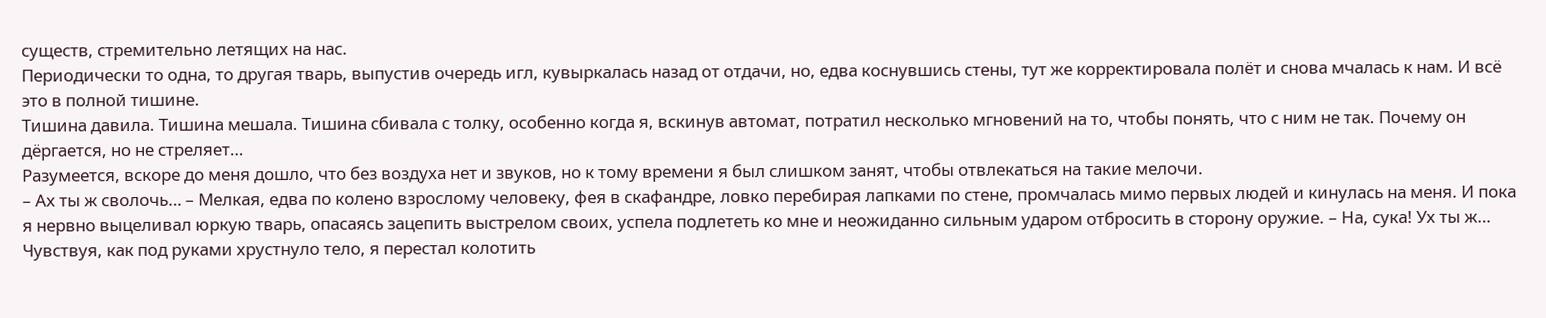существ, стремительно летящих на нас.
Периодически то одна, то другая тварь, выпустив очередь игл, кувыркалась назад от отдачи, но, едва коснувшись стены, тут же корректировала полёт и снова мчалась к нам. И всё это в полной тишине.
Тишина давила. Тишина мешала. Тишина сбивала с толку, особенно когда я, вскинув автомат, потратил несколько мгновений на то, чтобы понять, что с ним не так. Почему он дёргается, но не стреляет…
Разумеется, вскоре до меня дошло, что без воздуха нет и звуков, но к тому времени я был слишком занят, чтобы отвлекаться на такие мелочи.
– Ах ты ж сволочь… – Мелкая, едва по колено взрослому человеку, фея в скафандре, ловко перебирая лапками по стене, промчалась мимо первых людей и кинулась на меня. И пока я нервно выцеливал юркую тварь, опасаясь зацепить выстрелом своих, успела подлететь ко мне и неожиданно сильным ударом отбросить в сторону оружие. – На, сука! Ух ты ж…
Чувствуя, как под руками хрустнуло тело, я перестал колотить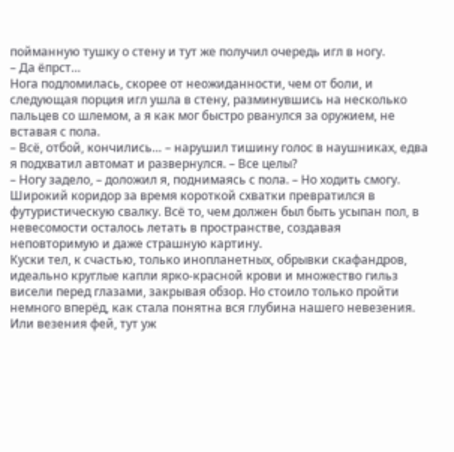пойманную тушку о стену и тут же получил очередь игл в ногу.
– Да ёпрст…
Нога подломилась, скорее от неожиданности, чем от боли, и следующая порция игл ушла в стену, разминувшись на несколько пальцев со шлемом, а я как мог быстро рванулся за оружием, не вставая с пола.
– Всё, отбой, кончились… – нарушил тишину голос в наушниках, едва я подхватил автомат и развернулся. – Все целы?
– Ногу задело, – доложил я, поднимаясь с пола. – Но ходить смогу.
Широкий коридор за время короткой схватки превратился в футуристическую свалку. Всё то, чем должен был быть усыпан пол, в невесомости осталось летать в пространстве, создавая неповторимую и даже страшную картину.
Куски тел, к счастью, только инопланетных, обрывки скафандров, идеально круглые капли ярко-красной крови и множество гильз висели перед глазами, закрывая обзор. Но стоило только пройти немного вперёд, как стала понятна вся глубина нашего невезения. Или везения фей, тут уж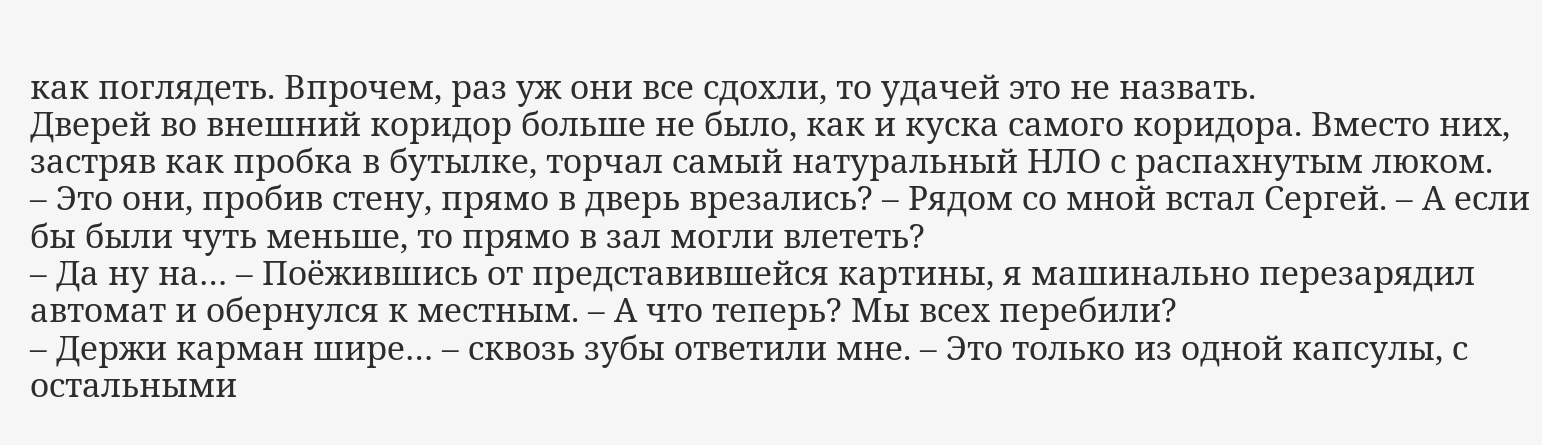как поглядеть. Впрочем, раз уж они все сдохли, то удачей это не назвать.
Дверей во внешний коридор больше не было, как и куска самого коридора. Вместо них, застряв как пробка в бутылке, торчал самый натуральный НЛО с распахнутым люком.
– Это они, пробив стену, прямо в дверь врезались? – Рядом со мной встал Сергей. – А если бы были чуть меньше, то прямо в зал могли влететь?
– Да ну на… – Поёжившись от представившейся картины, я машинально перезарядил автомат и обернулся к местным. – А что теперь? Мы всех перебили?
– Держи карман шире… – сквозь зубы ответили мне. – Это только из одной капсулы, с остальными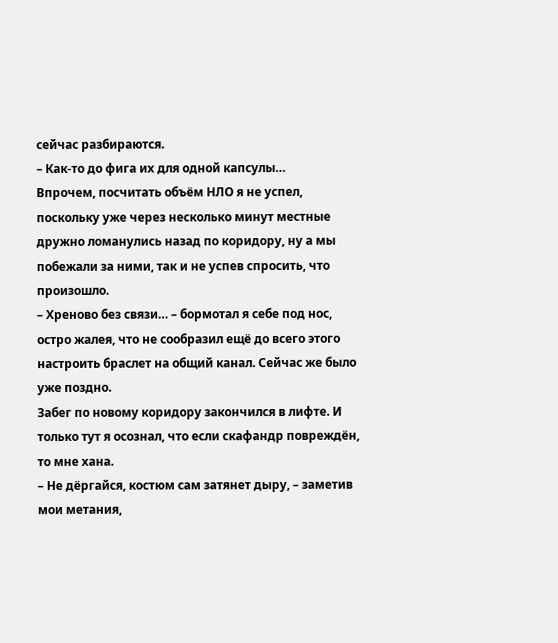сейчас разбираются.
– Как-то до фига их для одной капсулы…
Впрочем, посчитать объём НЛО я не успел, поскольку уже через несколько минут местные дружно ломанулись назад по коридору, ну а мы побежали за ними, так и не успев спросить, что произошло.
– Хреново без связи… – бормотал я себе под нос, остро жалея, что не сообразил ещё до всего этого настроить браслет на общий канал. Сейчас же было уже поздно.
Забег по новому коридору закончился в лифте. И только тут я осознал, что если скафандр повреждён, то мне хана.
– Не дёргайся, костюм сам затянет дыру, – заметив мои метания,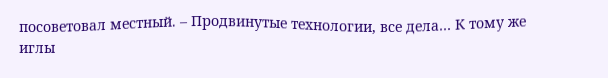посоветовал местный. – Продвинутые технологии, все дела… К тому же иглы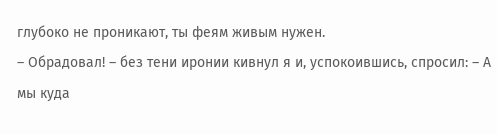глубоко не проникают, ты феям живым нужен.
– Обрадовал! – без тени иронии кивнул я и, успокоившись, спросил: – А мы куда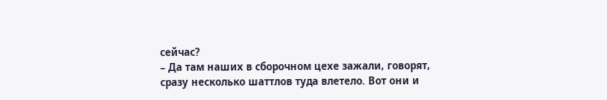сейчас?
– Да там наших в сборочном цехе зажали, говорят, сразу несколько шаттлов туда влетело. Вот они и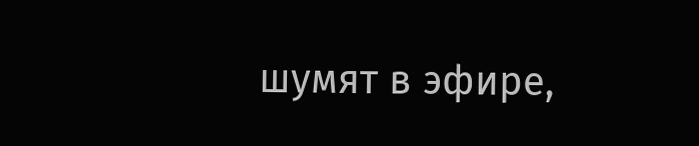шумят в эфире,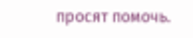просят помочь.